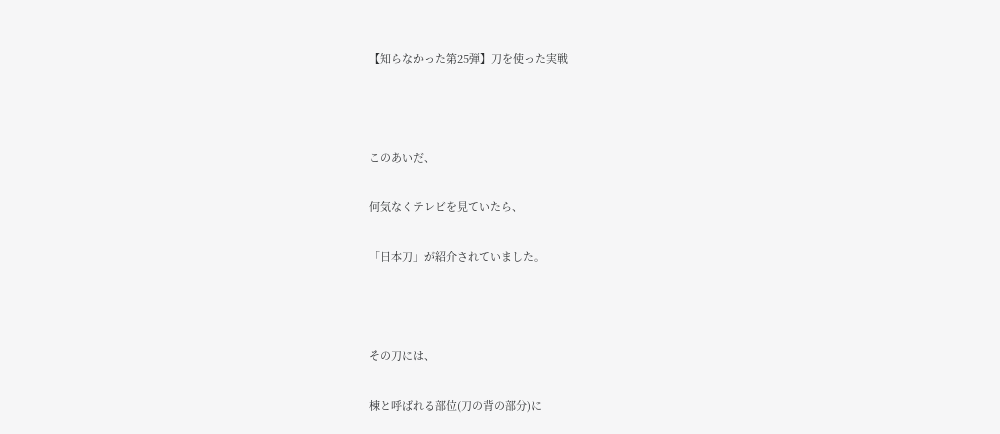【知らなかった第25弾】刀を使った実戦



このあいだ、

何気なくテレビを見ていたら、

「日本刀」が紹介されていました。



その刀には、

棟と呼ばれる部位(刀の背の部分)に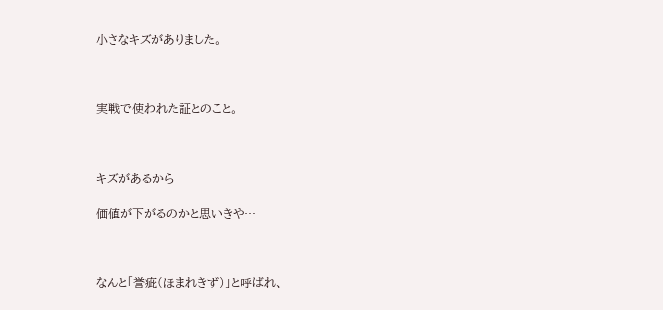小さなキズがありました。



実戦で使われた証とのこと。



キズがあるから

価値が下がるのかと思いきや…



なんと「誉疵(ほまれきず)」と呼ばれ、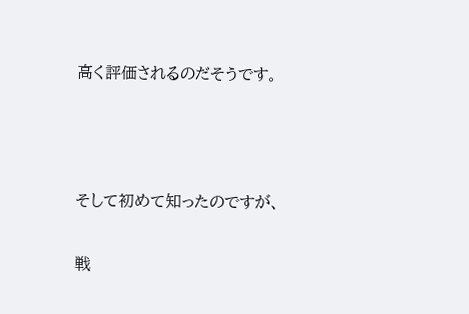高く評価されるのだそうです。



そして初めて知ったのですが、

戦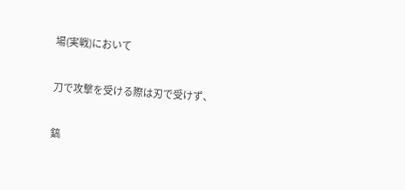場(実戦)において

刀で攻撃を受ける際は刃で受けず、

鎬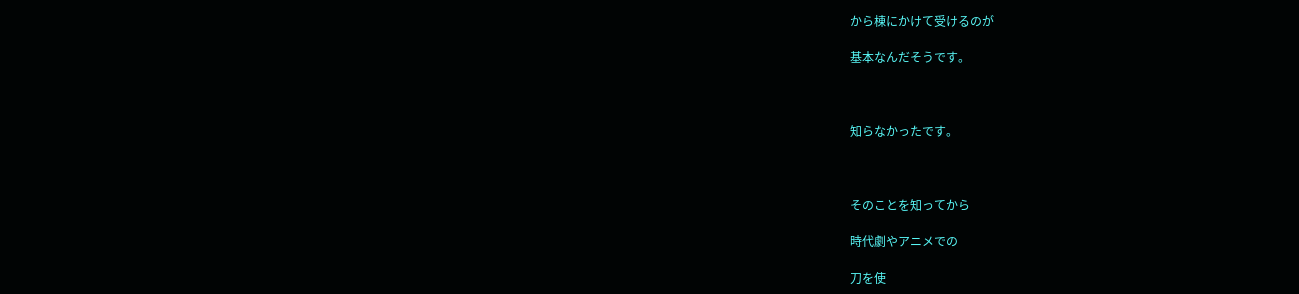から棟にかけて受けるのが

基本なんだそうです。



知らなかったです。



そのことを知ってから

時代劇やアニメでの

刀を使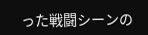った戦闘シーンの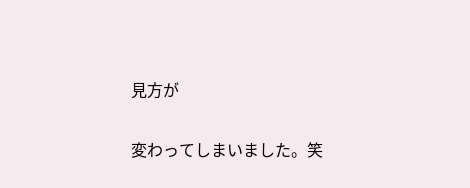見方が

変わってしまいました。笑